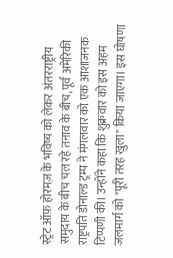स्ट्रेट ऑफ़ होरमज़ के भविष्य को लेकर अंतरराष्ट्रीय समुदाय के बीच चल रहे तनाव के बीच, पूर्व अमेरिकी राष्ट्रपति डोनाल्ड ट्रम्प ने मंगलवार को एक आशाजनक टिप्पणी की। उन्होंने कहा कि शुक्रवार को इस अहम जलमार्ग को "पूरी तरह खुला" किया जाएगा। इस घोषणा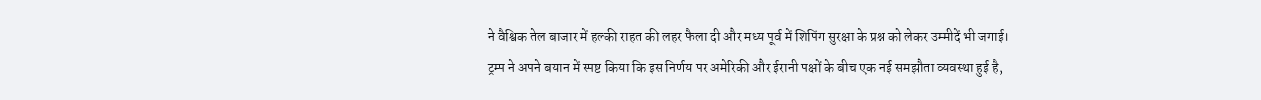ने वैश्विक तेल बाजार में हल्की राहत की लहर फैला दी और मध्य पूर्व में शिपिंग सुरक्षा के प्रश्न को लेकर उम्मीदें भी जगाई। ट्रम्प ने अपने बयान में स्पष्ट किया कि इस निर्णय पर अमेरिकी और ईरानी पक्षों के बीच एक नई समझौता व्यवस्था हुई है,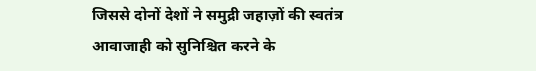जिससे दोनों देशों ने समुद्री जहाज़ों की स्वतंत्र आवाजाही को सुनिश्चित करने के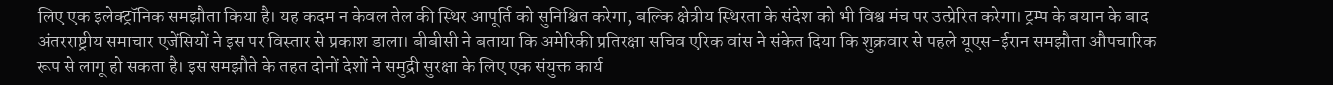लिए एक इलेक्ट्रॉनिक समझौता किया है। यह कदम न केवल तेल की स्थिर आपूर्ति को सुनिश्चित करेगा, बल्कि क्षेत्रीय स्थिरता के संदेश को भी विश्व मंच पर उत्प्रेरित करेगा। ट्रम्प के बयान के बाद अंतरराष्ट्रीय समाचार एजेंसियों ने इस पर विस्तार से प्रकाश डाला। बीबीसी ने बताया कि अमेरिकी प्रतिरक्षा सचिव एरिक वांस ने संकेत दिया कि शुक्रवार से पहले यूएस-ईरान समझौता औपचारिक रूप से लागू हो सकता है। इस समझौते के तहत दोनों देशों ने समुद्री सुरक्षा के लिए एक संयुक्त कार्य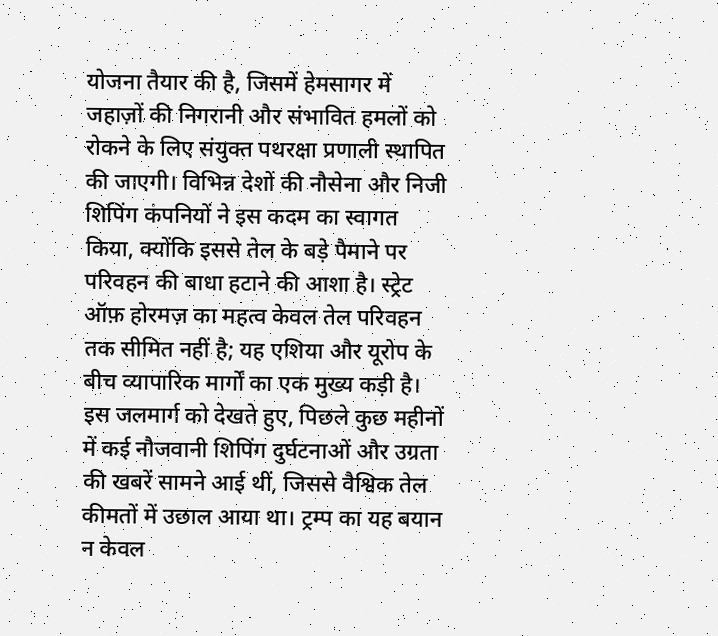योजना तैयार की है, जिसमें हेमसागर में जहाज़ों की निगरानी और संभावित हमलों को रोकने के लिए संयुक्त पथरक्षा प्रणाली स्थापित की जाएगी। विभिन्न देशों की नौसेना और निजी शिपिंग कंपनियों ने इस कदम का स्वागत किया, क्योंकि इससे तेल के बड़े पैमाने पर परिवहन की बाधा हटाने की आशा है। स्ट्रेट ऑफ़ होरमज़ का महत्व केवल तेल परिवहन तक सीमित नहीं है; यह एशिया और यूरोप के बीच व्यापारिक मार्गों का एक मुख्य कड़ी है। इस जलमार्ग को देखते हुए, पिछले कुछ महीनों में कई नौजवानी शिपिंग दुर्घटनाओं और उग्रता की खबरें सामने आई थीं, जिससे वैश्विक तेल कीमतों में उछाल आया था। ट्रम्प का यह बयान न केवल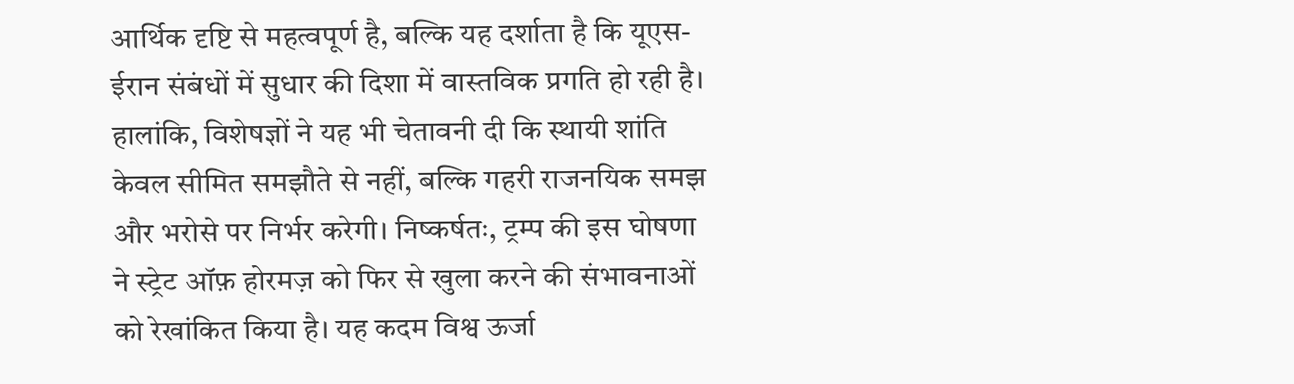आर्थिक दृष्टि से महत्वपूर्ण है, बल्कि यह दर्शाता है कि यूएस-ईरान संबंधों में सुधार की दिशा में वास्तविक प्रगति हो रही है। हालांकि, विशेषज्ञों ने यह भी चेतावनी दी कि स्थायी शांति केवल सीमित समझौते से नहीं, बल्कि गहरी राजनयिक समझ और भरोसे पर निर्भर करेगी। निष्कर्षतः, ट्रम्प की इस घोषणा ने स्ट्रेट ऑफ़ होरमज़ को फिर से खुला करने की संभावनाओं को रेखांकित किया है। यह कदम विश्व ऊर्जा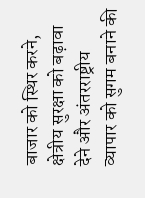बाजार को स्थिर करने, क्षेत्रीय सुरक्षा को बढ़ावा देने और अंतरराष्ट्रीय व्यापार को सुगम बनाने की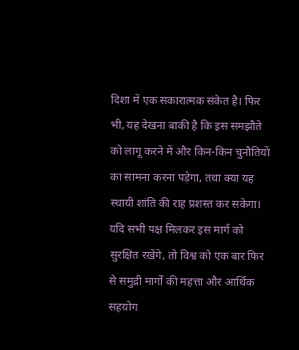दिशा में एक सकारात्मक संकेत है। फिर भी, यह देखना बाकी है कि इस समझौते को लागू करने में और किन-किन चुनौतियों का सामना करना पड़ेगा, तथा क्या यह स्थायी शांति की राह प्रशस्त कर सकेगा। यदि सभी पक्ष मिलकर इस मार्ग को सुरक्षित रखेंगे, तो विश्व को एक बार फिर से समुद्री मार्गों की महत्ता और आर्थिक सहयोग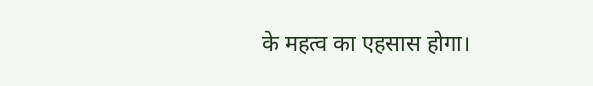के महत्व का एहसास होगा।